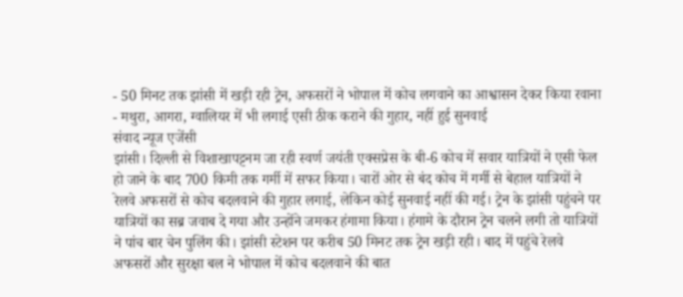- 50 मिनट तक झांसी में खड़ी रही ट्रेन, अफसरों ने भोपाल में कोच लगवाने का आश्वासन देकर किया रवाना
- मथुरा, आगरा, ग्वालियर में भी लगाई एसी ठीक कराने की गुहार, नहीं हुई सुनवाई
संवाद न्यूज एजेंसी
झांसी। दिल्ली से विशाखापट्टनम जा रही स्वर्ण जयंती एक्सप्रेस के बी-6 कोच में सवार यात्रियों ने एसी फेल हो जाने के बाद 700 किमी तक गर्मी में सफर किया। चारों ओर से बंद कोच में गर्मी से बेहाल यात्रियों ने रेलवे अफसरों से कोच बदलवाने की गुहार लगाई, लेकिन कोई सुनवाई नहीं की गई। ट्रेन के झांसी पहुंचने पर यात्रियों का सब्र जवाब दे गया और उन्होंने जमकर हंगामा किया। हंगामे के दौरान ट्रेन चलने लगी तो यात्रियों ने पांच बार चेन पुलिंग की। झांसी स्टेशन पर करीब 50 मिनट तक ट्रेन खड़ी रही। बाद में पहुंचे रेलवे अफसरों और सुरक्षा बल ने भोपाल में कोच बदलवाने की बात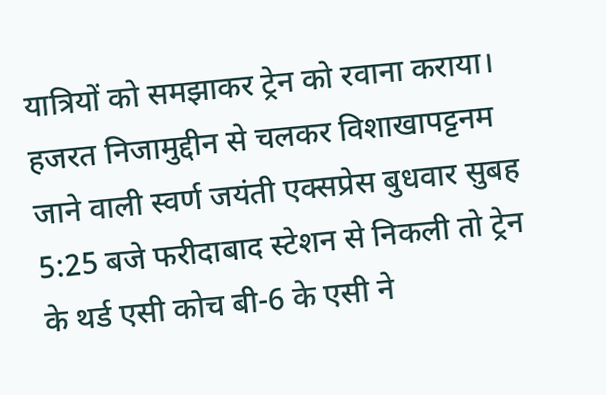यात्रियों को समझाकर ट्रेन को रवाना कराया।
हजरत निजामुद्दीन से चलकर विशाखापट्टनम जाने वाली स्वर्ण जयंती एक्सप्रेस बुधवार सुबह 5:25 बजे फरीदाबाद स्टेशन से निकली तो ट्रेन के थर्ड एसी कोच बी-6 के एसी ने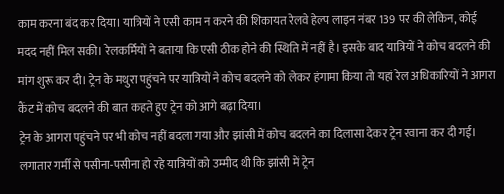काम करना बंद कर दिया। यात्रियों ने एसी काम न करने की शिकायत रेलवे हेल्प लाइन नंबर 139 पर की लेकिन, कोई मदद नहीं मिल सकी। रेलकर्मियों ने बताया कि एसी ठीक होने की स्थिति में नहीं है। इसके बाद यात्रियों ने कोच बदलने की मांग शुरू कर दी। ट्रेन के मथुरा पहुंचने पर यात्रियों ने कोच बदलने को लेकर हंगामा किया तो यहां रेल अधिकारियों ने आगरा कैंट में कोच बदलने की बात कहते हुए ट्रेन को आगे बढ़ा दिया।
ट्रेन के आगरा पहुंचने पर भी कोच नहीं बदला गया और झांसी में कोच बदलने का दिलासा देकर ट्रेन रवाना कर दी गई। लगातार गर्मी से पसीना-पसीना हो रहे यात्रियों को उम्मीद थी कि झांसी में ट्रेन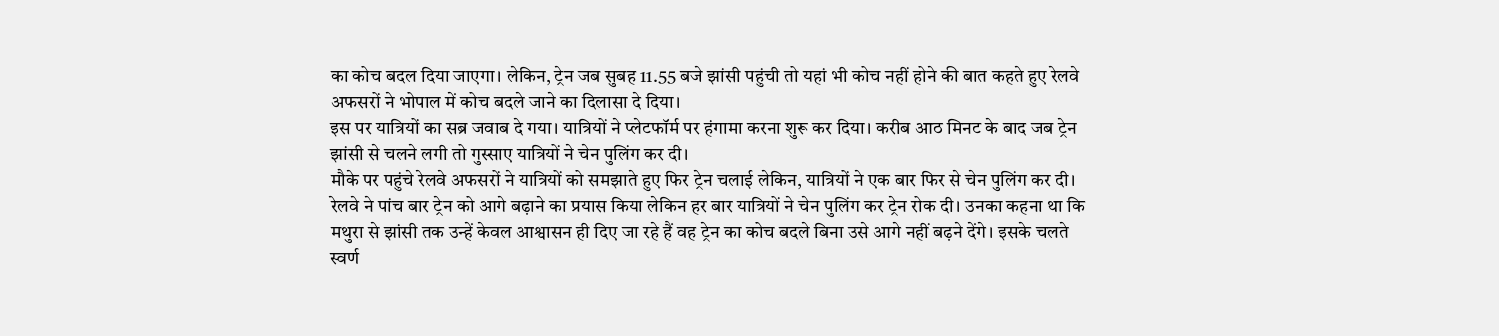का कोच बदल दिया जाएगा। लेकिन, ट्रेन जब सुबह 11.55 बजे झांसी पहुंची तो यहां भी कोच नहीं होने की बात कहते हुए रेलवे अफसरों ने भोपाल में कोच बदले जाने का दिलासा दे दिया।
इस पर यात्रियों का सब्र जवाब दे गया। यात्रियों ने प्लेटफॉर्म पर हंगामा करना शुरू कर दिया। करीब आठ मिनट के बाद जब ट्रेन झांसी से चलने लगी तो गुस्साए यात्रियों ने चेन पुलिंग कर दी।
मौके पर पहुंचे रेलवे अफसरों ने यात्रियों को समझाते हुए फिर ट्रेन चलाई लेकिन, यात्रियों ने एक बार फिर से चेन पुलिंग कर दी। रेलवे ने पांच बार ट्रेन को आगे बढ़ाने का प्रयास किया लेकिन हर बार यात्रियों ने चेन पुलिंग कर ट्रेन रोक दी। उनका कहना था कि मथुरा से झांसी तक उन्हें केवल आश्वासन ही दिए जा रहे हैं वह ट्रेन का कोच बदले बिना उसे आगे नहीं बढ़ने देंगे। इसके चलते स्वर्ण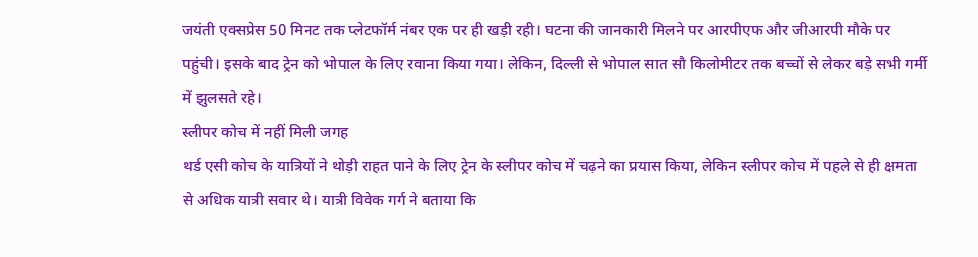जयंती एक्सप्रेस 50 मिनट तक प्लेटफॉर्म नंबर एक पर ही खड़ी रही। घटना की जानकारी मिलने पर आरपीएफ और जीआरपी मौके पर पहुंची। इसके बाद ट्रेन को भोपाल के लिए रवाना किया गया। लेकिन, दिल्ली से भोपाल सात सौ किलोमीटर तक बच्चों से लेकर बड़े सभी गर्मी में झुलसते रहे।
स्लीपर कोच में नहीं मिली जगह
थर्ड एसी कोच के यात्रियों ने थोड़ी राहत पाने के लिए ट्रेन के स्लीपर कोच में चढ़ने का प्रयास किया, लेकिन स्लीपर कोच में पहले से ही क्षमता से अधिक यात्री सवार थे। यात्री विवेक गर्ग ने बताया कि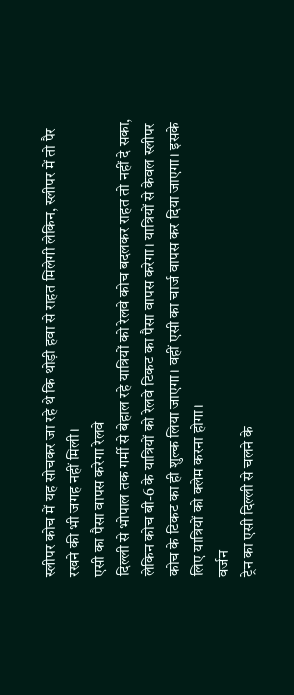स्लीपर कोच में यह सोचकर जा रहे थे कि थोड़ी हवा से राहत मिलेगी लेकिन, स्लीपर में तो पैर रखने की भी जगह नहीं मिली।
एसी का पैसा वापस करेगा रेलवे
दिल्ली से भोपाल तक गर्मी से बेहाल रहे यात्रियों को रेलवे कोच बदलकर राहत तो नहीं दे सका, लेकिन कोच बी-6 के यात्रियों को रेलवे टिकट का पैसा वापस करेगा। यात्रियों से केवल स्लीपर कोच के टिकट का ही शुल्क लिया जाएगा। वहीं एसी का चार्ज वापस कर दिया जाएगा। इसके लिए यात्रियों को क्लेम करना होगा।
वर्जन
ट्रेन का एसी दिल्ली से चलने के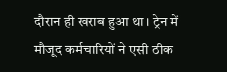दौरान ही खराब हुआ था। ट्रेन में मौजूद कर्मचारियों ने एसी ठीक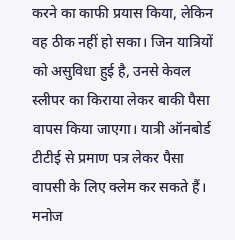करने का काफी प्रयास किया, लेकिन वह ठीक नहीं हो सका। जिन यात्रियों को असुविधा हुई है, उनसे केवल स्लीपर का किराया लेकर बाकी पैसा वापस किया जाएगा। यात्री ऑनबोर्ड टीटीई से प्रमाण पत्र लेकर पैसा वापसी के लिए क्लेम कर सकते हैं।
मनोज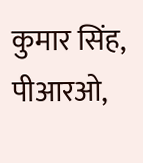कुमार सिंह, पीआरओ,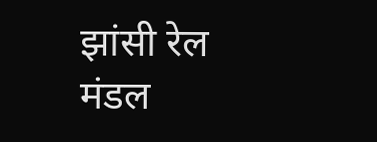झांसी रेल मंडल